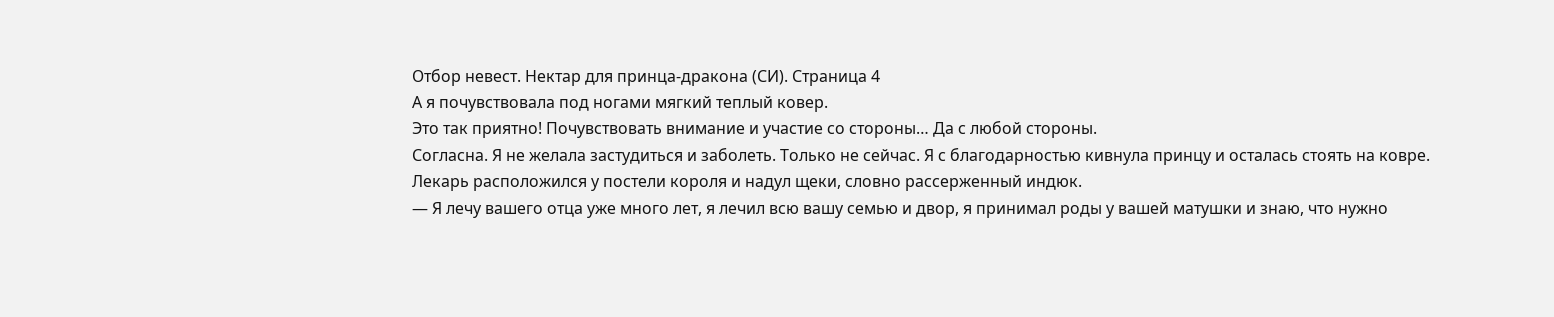Отбор невест. Нектар для принца-дракона (СИ). Страница 4
А я почувствовала под ногами мягкий теплый ковер.
Это так приятно! Почувствовать внимание и участие со стороны… Да с любой стороны.
Согласна. Я не желала застудиться и заболеть. Только не сейчас. Я с благодарностью кивнула принцу и осталась стоять на ковре.
Лекарь расположился у постели короля и надул щеки, словно рассерженный индюк.
— Я лечу вашего отца уже много лет, я лечил всю вашу семью и двор, я принимал роды у вашей матушки и знаю, что нужно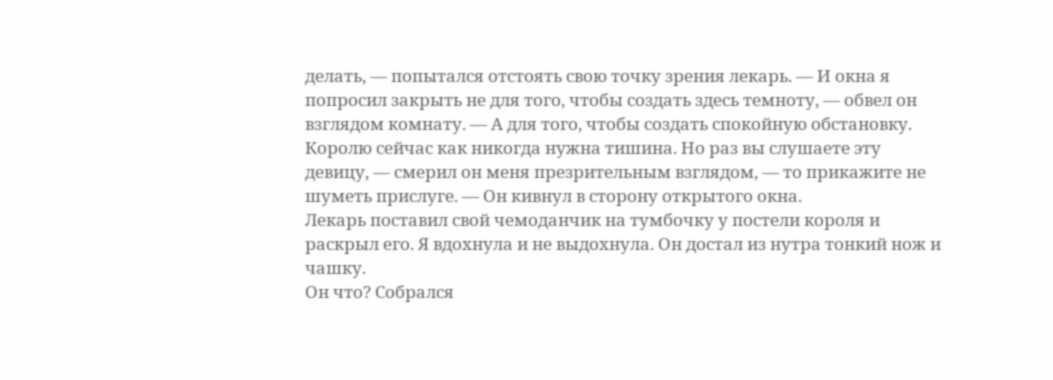делать, — попытался отстоять свою точку зрения лекарь. — И окна я попросил закрыть не для того, чтобы создать здесь темноту, — обвел он взглядом комнату. — А для того, чтобы создать спокойную обстановку. Королю сейчас как никогда нужна тишина. Но раз вы слушаете эту девицу, — смерил он меня презрительным взглядом, — то прикажите не шуметь прислуге. — Он кивнул в сторону открытого окна.
Лекарь поставил свой чемоданчик на тумбочку у постели короля и раскрыл его. Я вдохнула и не выдохнула. Он достал из нутра тонкий нож и чашку.
Он что? Собрался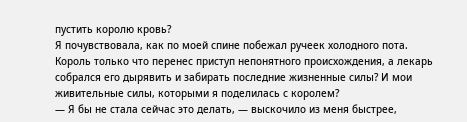пустить королю кровь?
Я почувствовала, как по моей спине побежал ручеек холодного пота.
Король только что перенес приступ непонятного происхождения, а лекарь собрался его дырявить и забирать последние жизненные силы? И мои живительные силы, которыми я поделилась с королем?
— Я бы не стала сейчас это делать, — выскочило из меня быстрее,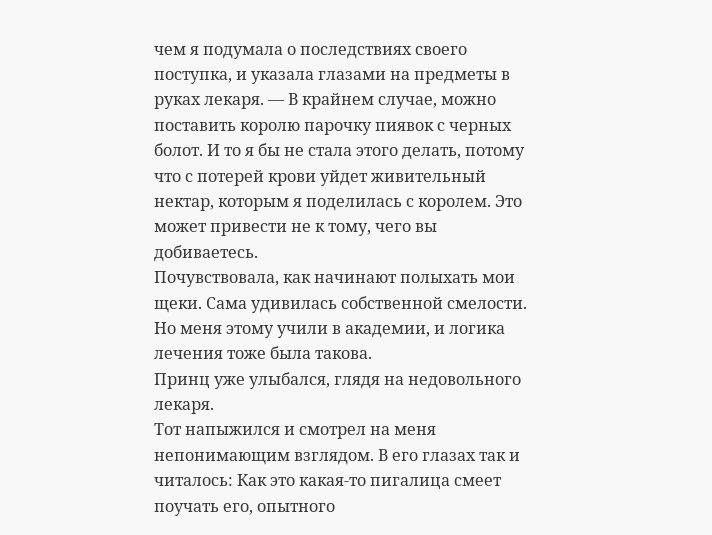чем я подумала о последствиях своего поступка, и указала глазами на предметы в руках лекаря. — В крайнем случае, можно поставить королю парочку пиявок с черных болот. И то я бы не стала этого делать, потому что с потерей крови уйдет живительный нектар, которым я поделилась с королем. Это может привести не к тому, чего вы добиваетесь.
Почувствовала, как начинают полыхать мои щеки. Сама удивилась собственной смелости. Но меня этому учили в академии, и логика лечения тоже была такова.
Принц уже улыбался, глядя на недовольного лекаря.
Тот напыжился и смотрел на меня непонимающим взглядом. В его глазах так и читалось: Как это какая-то пигалица смеет поучать его, опытного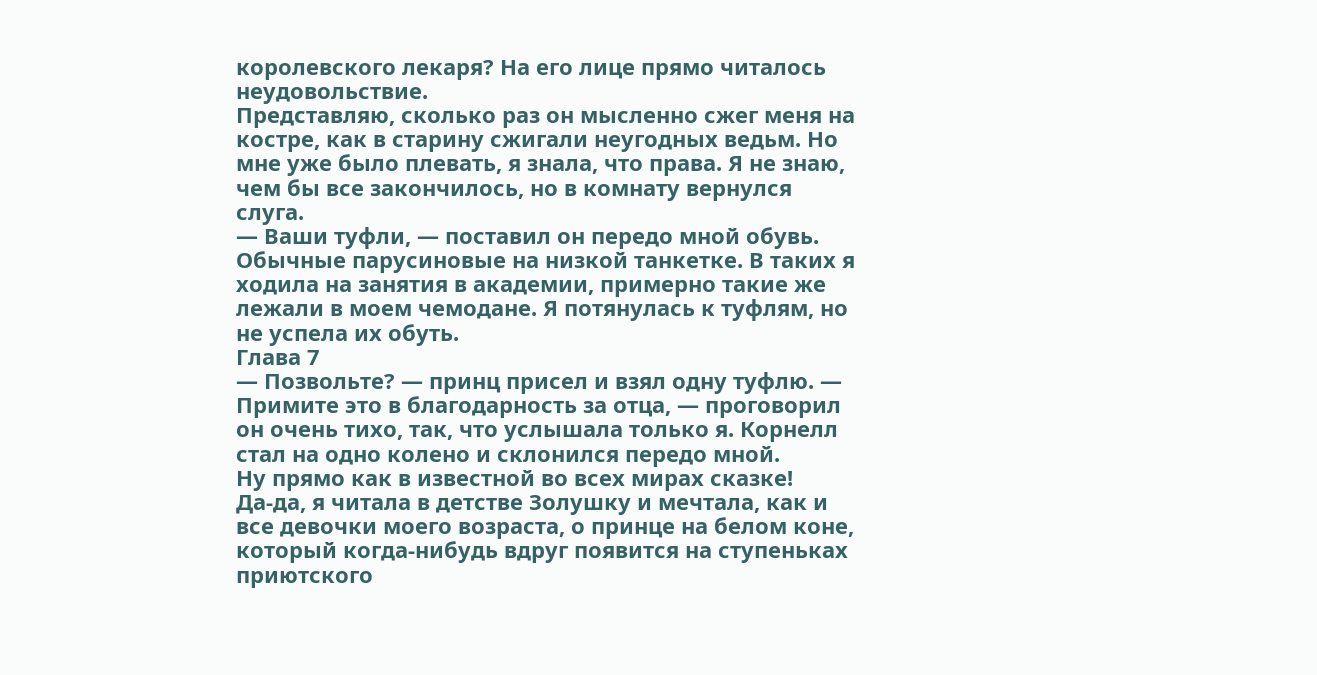королевского лекаря? На его лице прямо читалось неудовольствие.
Представляю, сколько раз он мысленно сжег меня на костре, как в старину сжигали неугодных ведьм. Но мне уже было плевать, я знала, что права. Я не знаю, чем бы все закончилось, но в комнату вернулся слуга.
— Ваши туфли, — поставил он передо мной обувь.
Обычные парусиновые на низкой танкетке. В таких я ходила на занятия в академии, примерно такие же лежали в моем чемодане. Я потянулась к туфлям, но не успела их обуть.
Глава 7
— Позвольте? — принц присел и взял одну туфлю. — Примите это в благодарность за отца, — проговорил он очень тихо, так, что услышала только я. Корнелл стал на одно колено и склонился передо мной.
Ну прямо как в известной во всех мирах сказке!
Да-да, я читала в детстве Золушку и мечтала, как и все девочки моего возраста, о принце на белом коне, который когда-нибудь вдруг появится на ступеньках приютского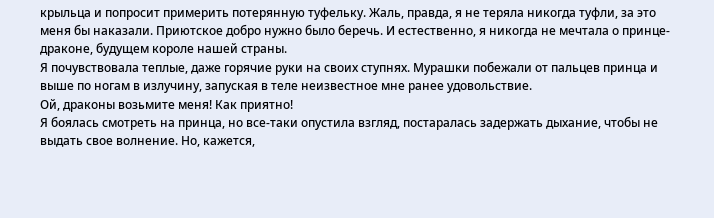крыльца и попросит примерить потерянную туфельку. Жаль, правда, я не теряла никогда туфли, за это меня бы наказали. Приютское добро нужно было беречь. И естественно, я никогда не мечтала о принце-драконе, будущем короле нашей страны.
Я почувствовала теплые, даже горячие руки на своих ступнях. Мурашки побежали от пальцев принца и выше по ногам в излучину, запуская в теле неизвестное мне ранее удовольствие.
Ой, драконы возьмите меня! Как приятно!
Я боялась смотреть на принца, но все-таки опустила взгляд, постаралась задержать дыхание, чтобы не выдать свое волнение. Но, кажется,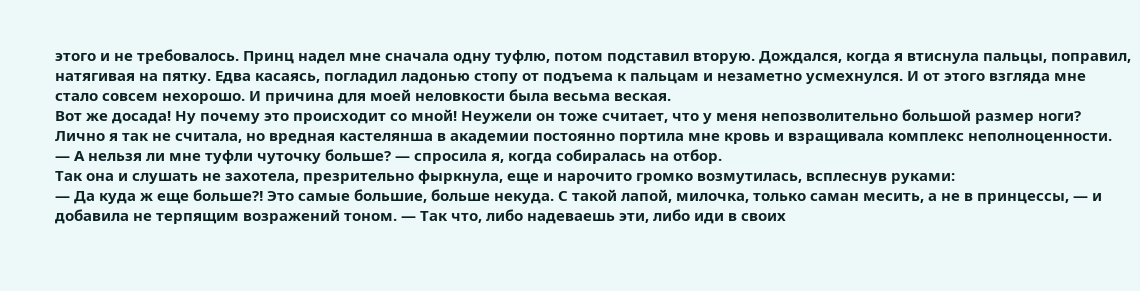этого и не требовалось. Принц надел мне сначала одну туфлю, потом подставил вторую. Дождался, когда я втиснула пальцы, поправил, натягивая на пятку. Едва касаясь, погладил ладонью стопу от подъема к пальцам и незаметно усмехнулся. И от этого взгляда мне стало совсем нехорошо. И причина для моей неловкости была весьма веская.
Вот же досада! Ну почему это происходит со мной! Неужели он тоже считает, что у меня непозволительно большой размер ноги?
Лично я так не считала, но вредная кастелянша в академии постоянно портила мне кровь и взращивала комплекс неполноценности.
— А нельзя ли мне туфли чуточку больше? — спросила я, когда собиралась на отбор.
Так она и слушать не захотела, презрительно фыркнула, еще и нарочито громко возмутилась, всплеснув руками:
— Да куда ж еще больше⁈ Это самые большие, больше некуда. С такой лапой, милочка, только саман месить, а не в принцессы, — и добавила не терпящим возражений тоном. — Так что, либо надеваешь эти, либо иди в своих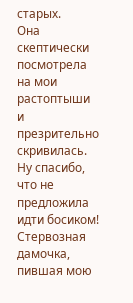старых.
Она скептически посмотрела на мои растоптыши и презрительно скривилась.
Ну спасибо, что не предложила идти босиком!
Стервозная дамочка, пившая мою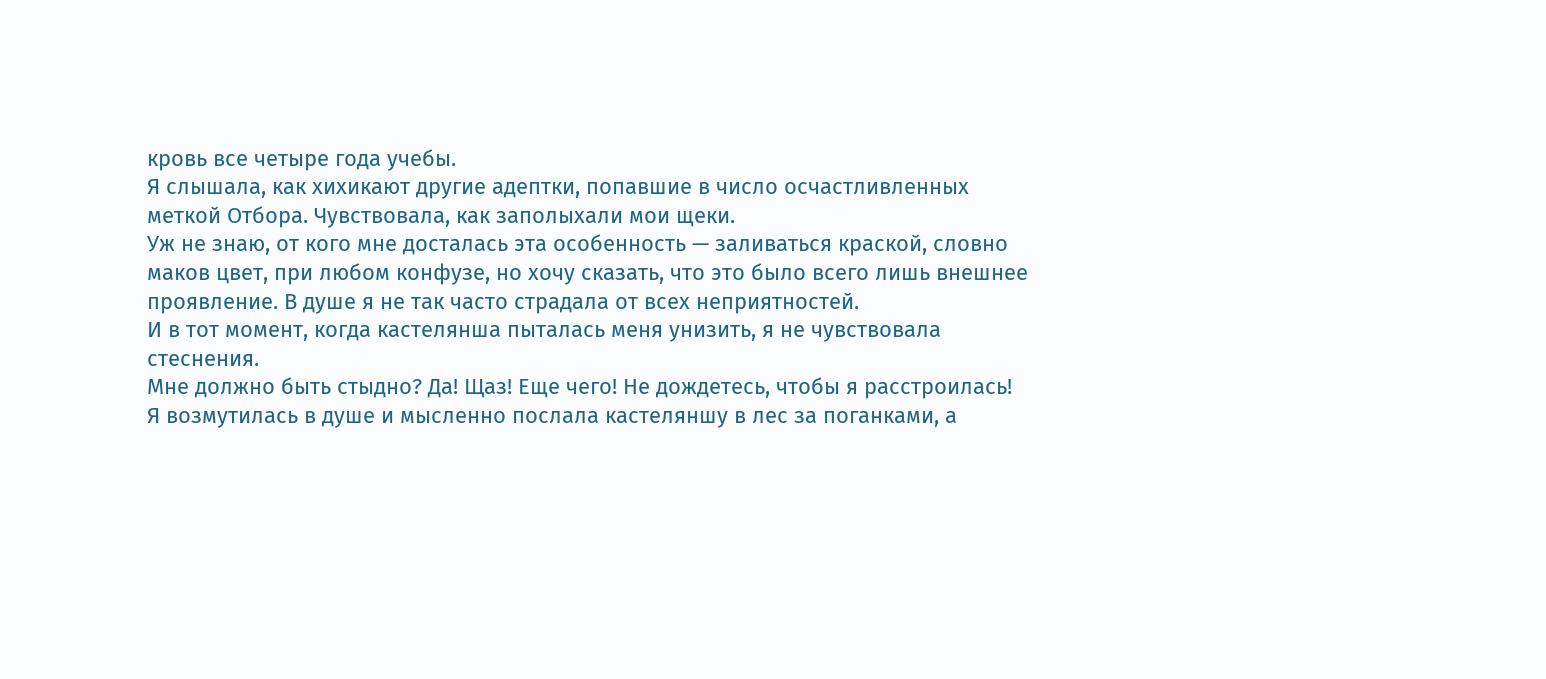кровь все четыре года учебы.
Я слышала, как хихикают другие адептки, попавшие в число осчастливленных меткой Отбора. Чувствовала, как заполыхали мои щеки.
Уж не знаю, от кого мне досталась эта особенность — заливаться краской, словно маков цвет, при любом конфузе, но хочу сказать, что это было всего лишь внешнее проявление. В душе я не так часто страдала от всех неприятностей.
И в тот момент, когда кастелянша пыталась меня унизить, я не чувствовала стеснения.
Мне должно быть стыдно? Да! Щаз! Еще чего! Не дождетесь, чтобы я расстроилась!
Я возмутилась в душе и мысленно послала кастеляншу в лес за поганками, а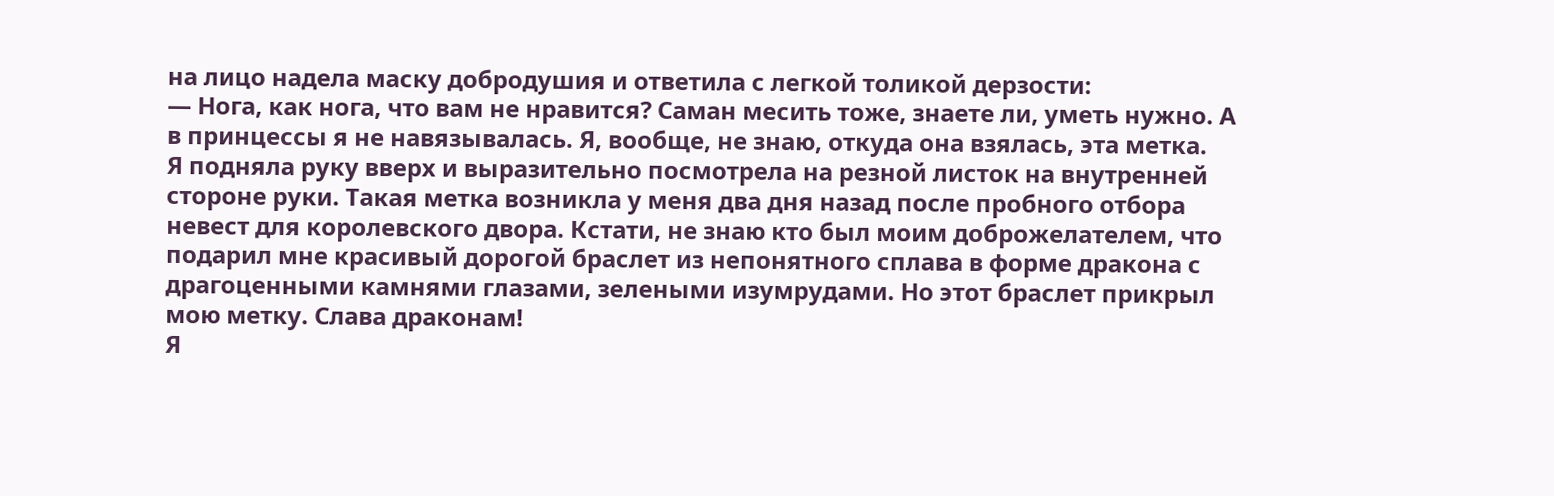на лицо надела маску добродушия и ответила с легкой толикой дерзости:
— Нога, как нога, что вам не нравится? Саман месить тоже, знаете ли, уметь нужно. А в принцессы я не навязывалась. Я, вообще, не знаю, откуда она взялась, эта метка.
Я подняла руку вверх и выразительно посмотрела на резной листок на внутренней стороне руки. Такая метка возникла у меня два дня назад после пробного отбора невест для королевского двора. Кстати, не знаю кто был моим доброжелателем, что подарил мне красивый дорогой браслет из непонятного сплава в форме дракона с драгоценными камнями глазами, зелеными изумрудами. Но этот браслет прикрыл мою метку. Слава драконам!
Я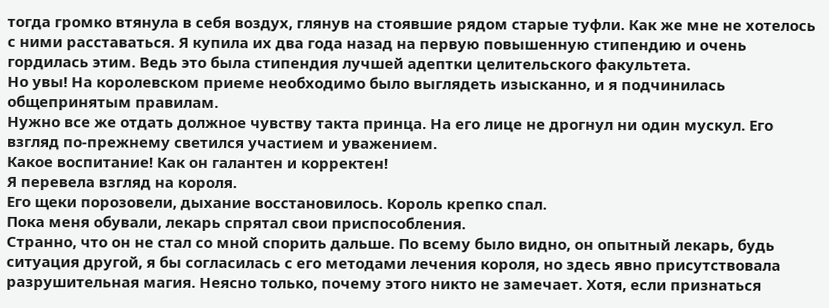тогда громко втянула в себя воздух, глянув на стоявшие рядом старые туфли. Как же мне не хотелось с ними расставаться. Я купила их два года назад на первую повышенную стипендию и очень гордилась этим. Ведь это была стипендия лучшей адептки целительского факультета.
Но увы! На королевском приеме необходимо было выглядеть изысканно, и я подчинилась общепринятым правилам.
Нужно все же отдать должное чувству такта принца. На его лице не дрогнул ни один мускул. Его взгляд по-прежнему светился участием и уважением.
Какое воспитание! Как он галантен и корректен!
Я перевела взгляд на короля.
Его щеки порозовели, дыхание восстановилось. Король крепко спал.
Пока меня обували, лекарь спрятал свои приспособления.
Странно, что он не стал со мной спорить дальше. По всему было видно, он опытный лекарь, будь ситуация другой, я бы согласилась с его методами лечения короля, но здесь явно присутствовала разрушительная магия. Неясно только, почему этого никто не замечает. Хотя, если признаться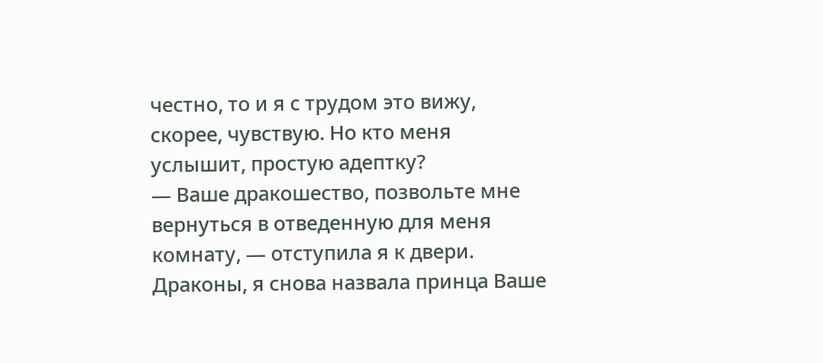честно, то и я с трудом это вижу, скорее, чувствую. Но кто меня услышит, простую адептку?
— Ваше дракошество, позвольте мне вернуться в отведенную для меня комнату, — отступила я к двери. Драконы, я снова назвала принца Ваше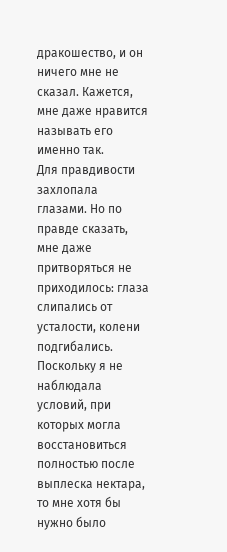дракошество, и он ничего мне не сказал. Кажется, мне даже нравится называть его именно так.
Для правдивости захлопала глазами. Но по правде сказать, мне даже притворяться не приходилось: глаза слипались от усталости, колени подгибались. Поскольку я не наблюдала условий, при которых могла восстановиться полностью после выплеска нектара, то мне хотя бы нужно было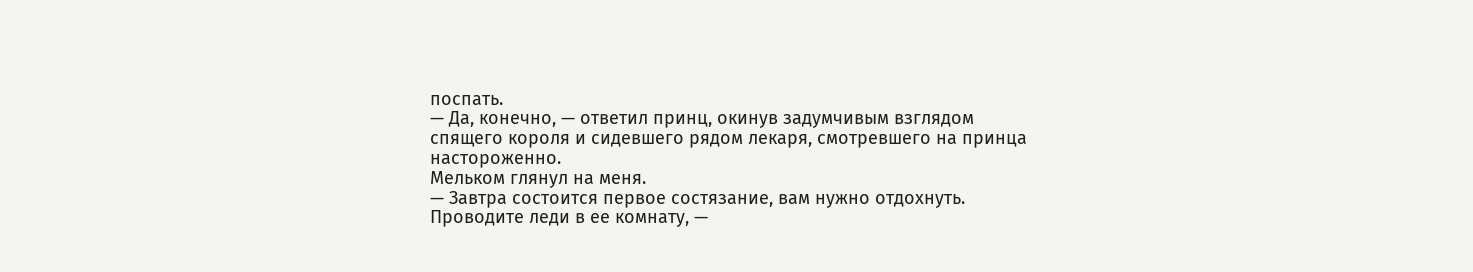поспать.
— Да, конечно, — ответил принц, окинув задумчивым взглядом спящего короля и сидевшего рядом лекаря, смотревшего на принца настороженно.
Мельком глянул на меня.
— Завтра состоится первое состязание, вам нужно отдохнуть. Проводите леди в ее комнату, —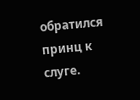обратился принц к слуге.